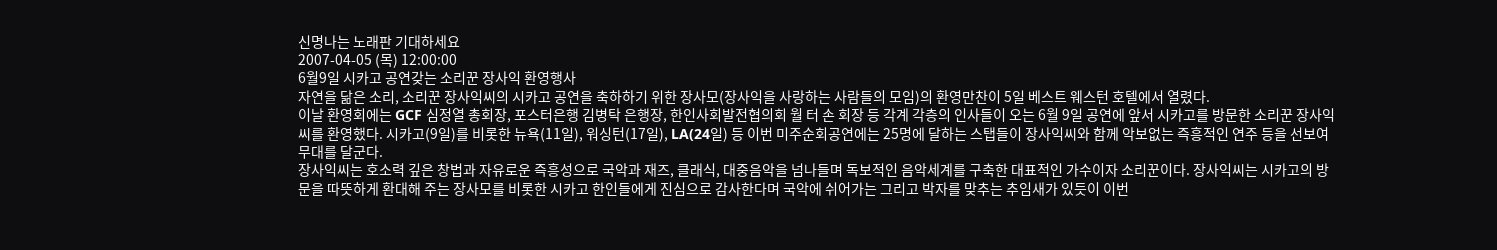신명나는 노래판 기대하세요
2007-04-05 (목) 12:00:00
6월9일 시카고 공연갖는 소리꾼 장사익 환영행사
자연을 닮은 소리, 소리꾼 장사익씨의 시카고 공연을 축하하기 위한 장사모(장사익을 사랑하는 사람들의 모임)의 환영만찬이 5일 베스트 웨스턴 호텔에서 열렸다.
이날 환영회에는 GCF 심정열 총회장, 포스터은행 김병탁 은행장, 한인사회발전협의회 월 터 손 회장 등 각계 각층의 인사들이 오는 6월 9일 공연에 앞서 시카고를 방문한 소리꾼 장사익씨를 환영했다. 시카고(9일)를 비롯한 뉴욕(11일), 워싱턴(17일), LA(24일) 등 이번 미주순회공연에는 25명에 달하는 스탭들이 장사익씨와 함께 악보없는 즉흥적인 연주 등을 선보여 무대를 달군다.
장사익씨는 호소력 깊은 창법과 자유로운 즉흥성으로 국악과 재즈, 클래식, 대중음악을 넘나들며 독보적인 음악세계를 구축한 대표적인 가수이자 소리꾼이다. 장사익씨는 시카고의 방문을 따뜻하게 환대해 주는 장사모를 비롯한 시카고 한인들에게 진심으로 감사한다며 국악에 쉬어가는 그리고 박자를 맞추는 추임새가 있듯이 이번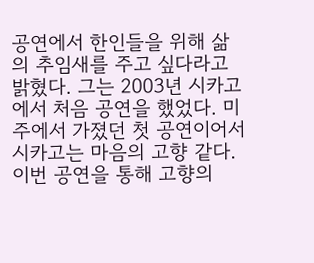공연에서 한인들을 위해 삶의 추임새를 주고 싶다라고 밝혔다. 그는 2003년 시카고에서 처음 공연을 했었다. 미주에서 가졌던 첫 공연이어서 시카고는 마음의 고향 같다. 이번 공연을 통해 고향의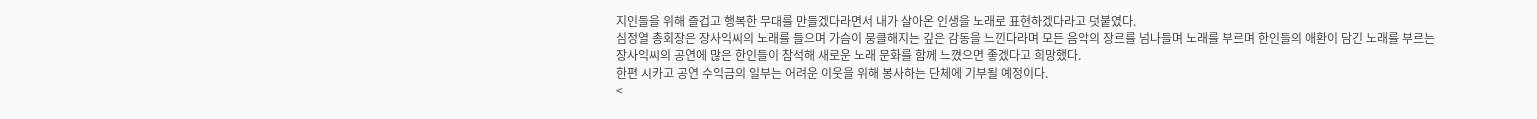지인들을 위해 즐겁고 행복한 무대를 만들겠다라면서 내가 살아온 인생을 노래로 표현하겠다라고 덧붙였다.
심정열 총회장은 장사익씨의 노래를 들으며 가슴이 뭉클해지는 깊은 감동을 느낀다라며 모든 음악의 장르를 넘나들며 노래를 부르며 한인들의 애환이 담긴 노래를 부르는 장사익씨의 공연에 많은 한인들이 참석해 새로운 노래 문화를 함께 느꼈으면 좋겠다고 희망했다.
한편 시카고 공연 수익금의 일부는 어려운 이웃을 위해 봉사하는 단체에 기부될 예정이다.
<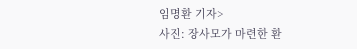임명환 기자>
사진: 장사모가 마련한 환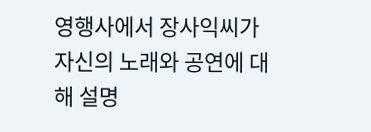영행사에서 장사익씨가 자신의 노래와 공연에 대해 설명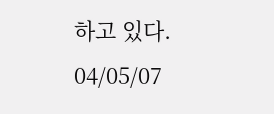하고 있다.
04/05/07